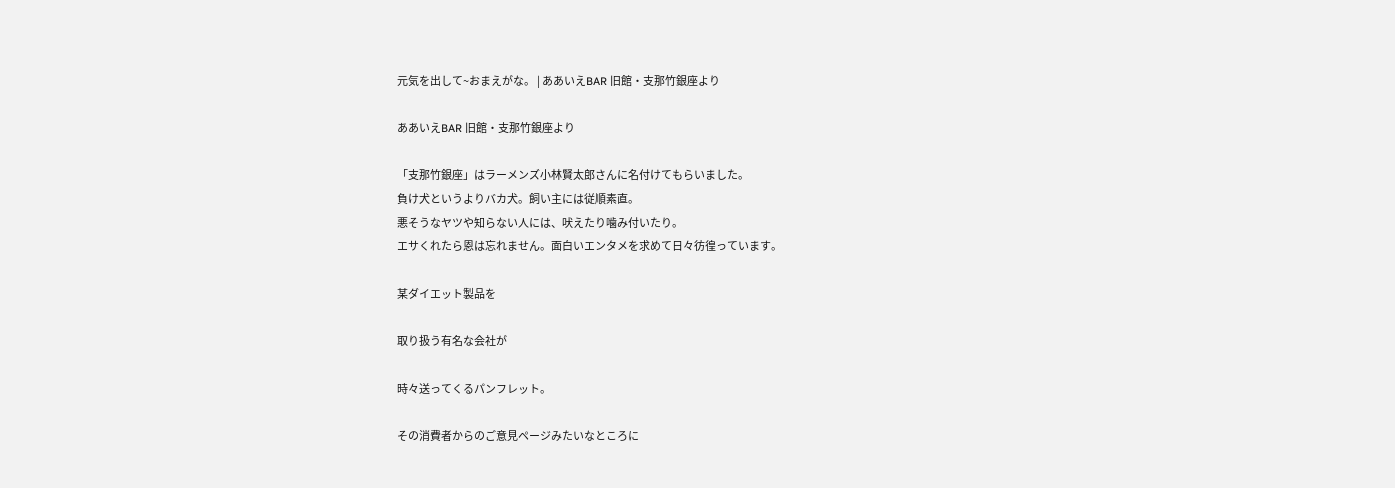元気を出して~おまえがな。 | ああいえBAR 旧館・支那竹銀座より

ああいえBAR 旧館・支那竹銀座より

「支那竹銀座」はラーメンズ小林賢太郎さんに名付けてもらいました。
負け犬というよりバカ犬。飼い主には従順素直。
悪そうなヤツや知らない人には、吠えたり噛み付いたり。
エサくれたら恩は忘れません。面白いエンタメを求めて日々彷徨っています。

某ダイエット製品を

取り扱う有名な会社が

時々送ってくるパンフレット。

その消費者からのご意見ページみたいなところに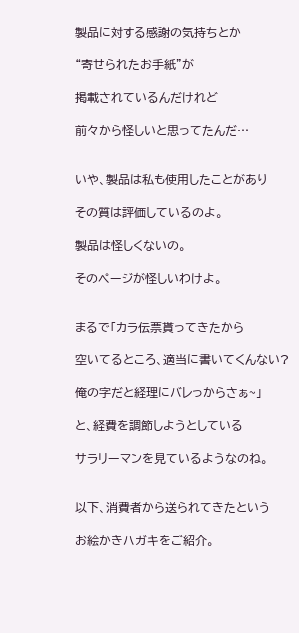製品に対する感謝の気持ちとか

“寄せられたお手紙”が

掲載されているんだけれど

前々から怪しいと思ってたんだ…


いや、製品は私も使用したことがあり

その質は評価しているのよ。

製品は怪しくないの。

そのページが怪しいわけよ。


まるで「カラ伝票貰ってきたから

空いてるところ、適当に書いてくんない?

俺の字だと経理にバレっからさぁ~」

と、経費を調節しようとしている

サラリーマンを見ているようなのね。


以下、消費者から送られてきたという

お絵かきハガキをご紹介。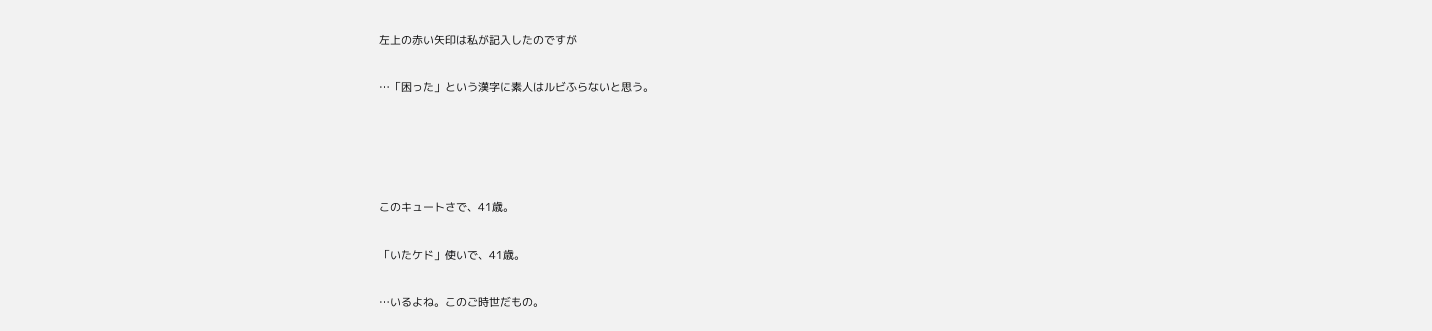左上の赤い矢印は私が記入したのですが

…「困った」という漢字に素人はルビふらないと思う。




このキュートさで、41歳。

「いたケド」使いで、41歳。

…いるよね。このご時世だもの。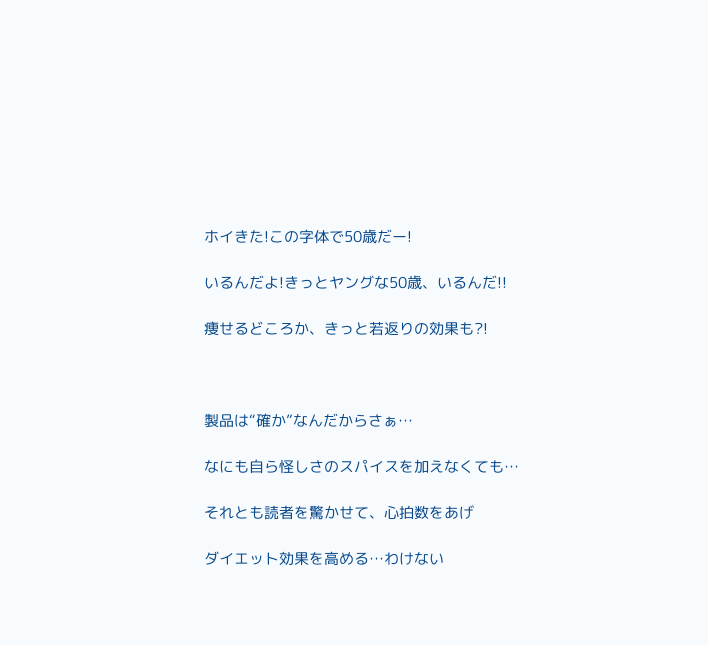ホイきた!この字体で50歳だー!

いるんだよ!きっとヤングな50歳、いるんだ!!

痩せるどころか、きっと若返りの効果も?!



製品は“確か”なんだからさぁ…

なにも自ら怪しさのスパイスを加えなくても…

それとも読者を驚かせて、心拍数をあげ

ダイエット効果を高める…わけない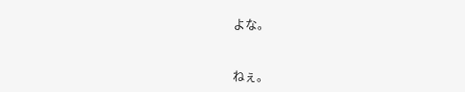よな。


ねぇ。